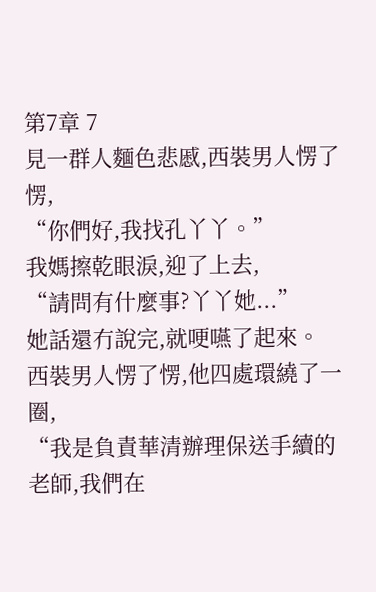第7章 7
見一群人麵色悲慼,西裝男人愣了愣,
“你們好,我找孔丫丫。”
我媽擦乾眼淚,迎了上去,
“請問有什麼事?丫丫她...”
她話還冇說完,就哽嚥了起來。
西裝男人愣了愣,他四處環繞了一圈,
“我是負責華清辦理保送手續的老師,我們在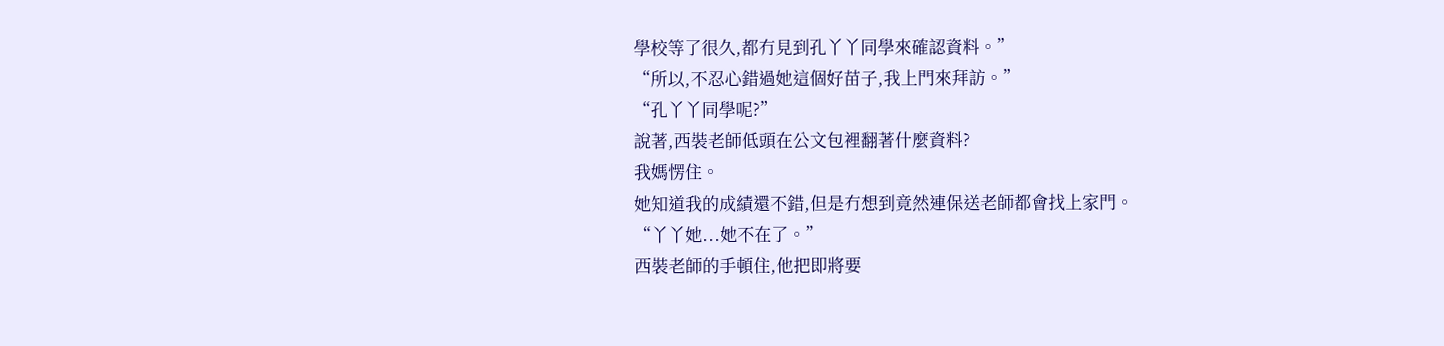學校等了很久,都冇見到孔丫丫同學來確認資料。”
“所以,不忍心錯過她這個好苗子,我上門來拜訪。”
“孔丫丫同學呢?”
說著,西裝老師低頭在公文包裡翻著什麼資料?
我媽愣住。
她知道我的成績還不錯,但是冇想到竟然連保送老師都會找上家門。
“丫丫她...她不在了。”
西裝老師的手頓住,他把即將要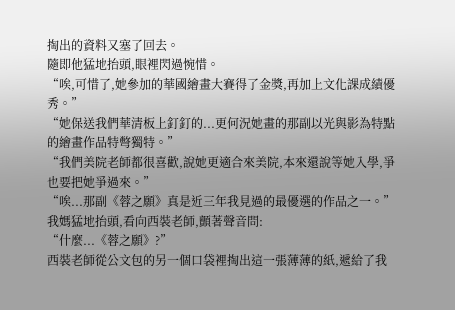掏出的資料又塞了回去。
隨即他猛地抬頭,眼裡閃過惋惜。
“唉,可惜了,她參加的華國繪畫大賽得了金獎,再加上文化課成績優秀。”
“她保送我們華清板上釘釘的...更何況她畫的那副以光與影為特點的繪畫作品特彆獨特。”
“我們美院老師都很喜歡,說她更適合來美院,本來還說等她入學,爭也要把她爭過來。”
“唉...那副《蓉之願》真是近三年我見過的最優選的作品之一。”
我媽猛地抬頭,看向西裝老師,顫著聲音問:
“什麼...《蓉之願》?”
西裝老師從公文包的另一個口袋裡掏出這一張薄薄的紙,遞給了我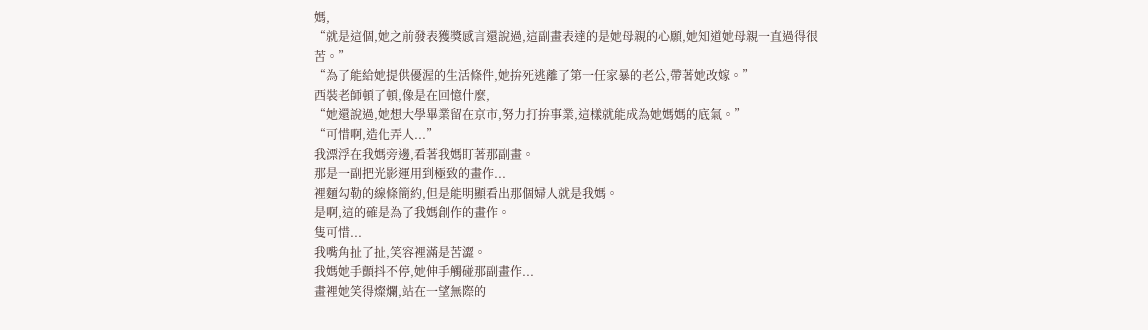媽,
“就是這個,她之前發表獲獎感言還說過,這副畫表達的是她母親的心願,她知道她母親一直過得很苦。”
“為了能給她提供優渥的生活條件,她拚死逃離了第一任家暴的老公,帶著她改嫁。”
西裝老師頓了頓,像是在回憶什麼,
“她還說過,她想大學畢業留在京市,努力打拚事業,這樣就能成為她媽媽的底氣。”
“可惜啊,造化弄人...”
我漂浮在我媽旁邊,看著我媽盯著那副畫。
那是一副把光影運用到極致的畫作...
裡麵勾勒的線條簡約,但是能明顯看出那個婦人就是我媽。
是啊,這的確是為了我媽創作的畫作。
隻可惜...
我嘴角扯了扯,笑容裡滿是苦澀。
我媽她手顫抖不停,她伸手觸碰那副畫作...
畫裡她笑得燦爛,站在一望無際的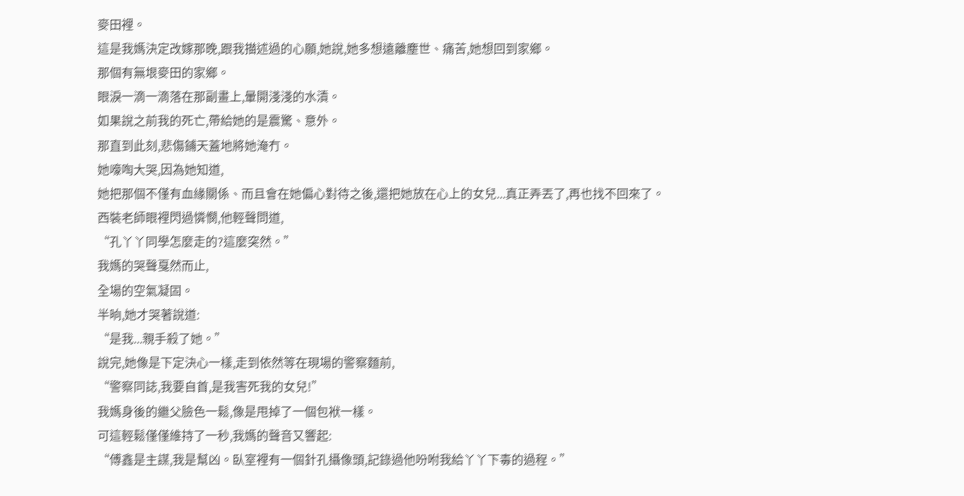麥田裡。
這是我媽決定改嫁那晚,跟我描述過的心願,她說,她多想遠離塵世、痛苦,她想回到家鄉。
那個有無垠麥田的家鄉。
眼淚一滴一滴落在那副畫上,暈開淺淺的水漬。
如果說之前我的死亡,帶給她的是震驚、意外。
那直到此刻,悲傷鋪天蓋地將她淹冇。
她嚎啕大哭,因為她知道,
她把那個不僅有血緣關係、而且會在她偏心對待之後,還把她放在心上的女兒...真正弄丟了,再也找不回來了。
西裝老師眼裡閃過憐憫,他輕聲問道,
“孔丫丫同學怎麼走的?這麼突然。”
我媽的哭聲戛然而止,
全場的空氣凝固。
半晌,她才哭著說道:
“是我...親手殺了她。”
說完,她像是下定決心一樣,走到依然等在現場的警察麵前,
“警察同誌,我要自首,是我害死我的女兒!”
我媽身後的繼父臉色一鬆,像是甩掉了一個包袱一樣。
可這輕鬆僅僅維持了一秒,我媽的聲音又響起:
“傅鑫是主謀,我是幫凶。臥室裡有一個針孔攝像頭,記錄過他吩咐我給丫丫下毒的過程。”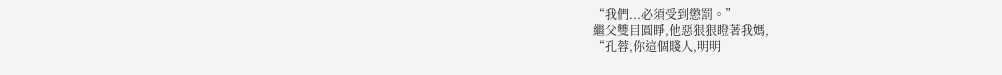“我們...必須受到懲罰。”
繼父雙目圓睜,他惡狠狠瞪著我媽,
“孔蓉,你這個賤人,明明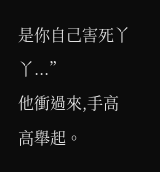是你自己害死丫丫...”
他衝過來,手高高舉起。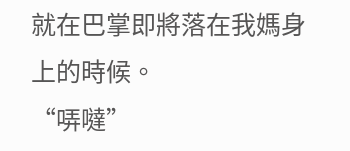就在巴掌即將落在我媽身上的時候。
“哢噠”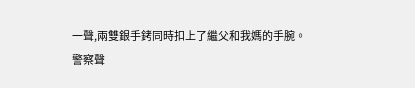一聲,兩雙銀手銬同時扣上了繼父和我媽的手腕。
警察聲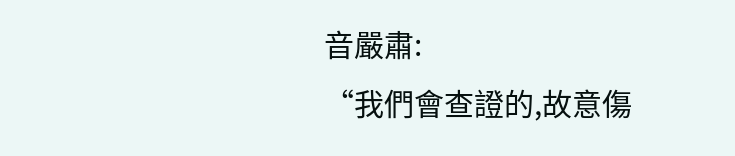音嚴肅:
“我們會查證的,故意傷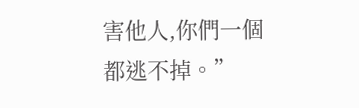害他人,你們一個都逃不掉。”